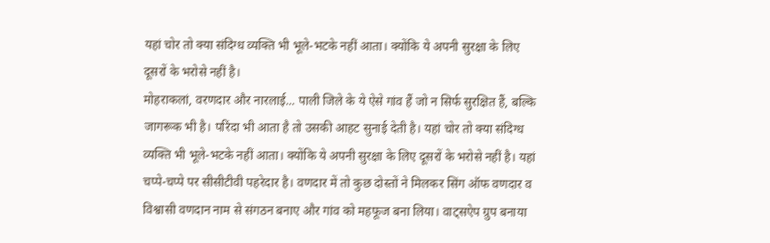यहां चोर तो क्या संदिग्ध व्यक्ति भी भूले-भटके नहीं आता। क्योंकि ये अपनी सुरक्षा के लिए दूसरों के भरोसे नहीं है।
मोहराकलां, वरणदार और नारलाई... पाली जिले के ये ऐसे गांव हैं जो न सिर्फ सुरक्षित हैं, बल्कि जागरूक भी है। परिंदा भी आता है तो उसकी आहट सुनाई देती है। यहां चोर तो क्या संदिग्ध व्यक्ति भी भूले-भटके नहीं आता। क्योंकि ये अपनी सुरक्षा के लिए दूसरों के भरोसे नहीं है। यहां चप्पे-चप्पे पर सीसीटीवी पहरेदार है। वणदार में तो कुछ दोस्तों ने मिलकर सिंग ऑफ वणदार व विश्वासी वणदान नाम से संगठन बनाए और गांव को महफूज बना लिया। वाट्सऐप ग्रुप बनाया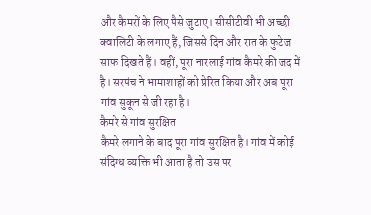और कैमरों के लिए पैसे जुटाए। सीसीटीवी भी अच्छी क्वालिटी के लगाए हैं, जिससे दिन और रात के फुटेज साफ दिखते हैं। वहीं, पूरा नारलाई गांव कैमरे की जद में है। सरपंच ने भामाशाहों को प्रेरित किया और अब पूरा गांव सुकून से जी रहा है।
कैमरे से गांव सुरक्षित
कैमरे लगाने के बाद पूरा गांव सुरक्षित है। गांव में कोई संदिग्ध व्यक्ति भी आता है तो उस पर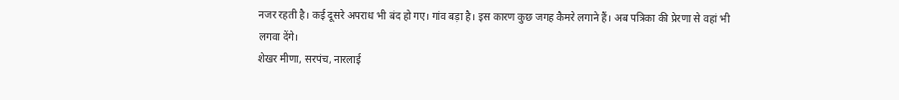नजर रहती है। कई दूसरे अपराध भी बंद हो गए। गांव बड़ा है। इस कारण कुछ जगह कैमरे लगाने हैं। अब पत्रिका की प्रेरणा से वहां भी लगवा देंगे।
शेखर मीणा, सरपंच, नारलाई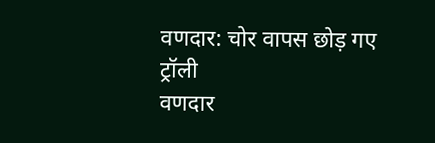वणदार: चोर वापस छोड़ गए ट्रॉली
वणदार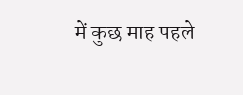में कुछ माह पहले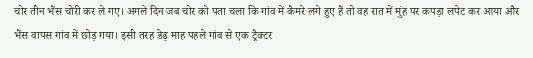चोर तीन भैंस चोरी कर ले गए। अगले दिन जब चोर को पता चला कि गांव में कैमरे लगे हुए हैं तो वह रात में मुंह पर कपड़ा लपेट कर आया और भैंस वापस गांव में छोड़ गया। इसी तरह डेढ़ माह पहले गांव से एक ट्रैक्टर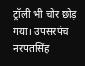ट्रॉली भी चोर छोड़ गया। उपसरपंच नरपतसिंह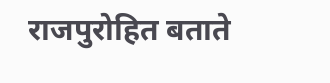राजपुरोहित बताते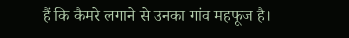हैं कि कैमरे लगाने से उनका गांव महफूज है।